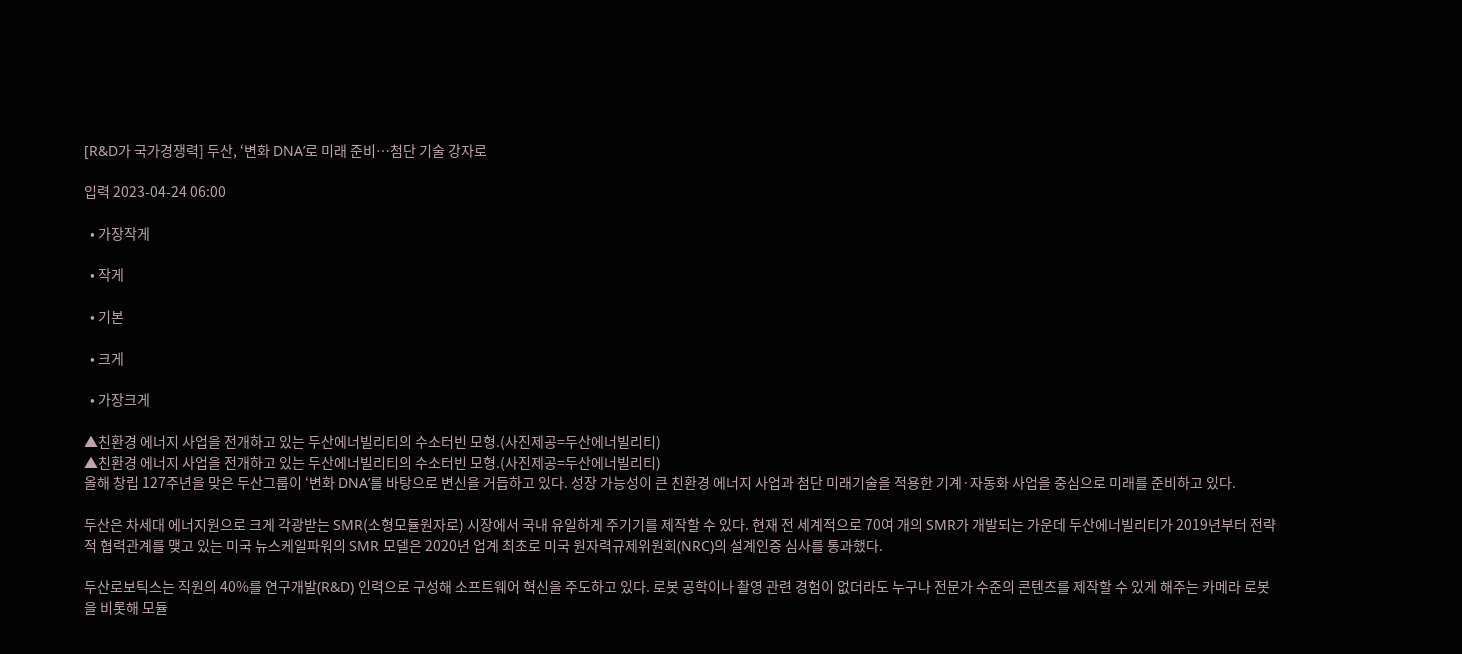[R&D가 국가경쟁력] 두산, ‘변화 DNA’로 미래 준비…첨단 기술 강자로

입력 2023-04-24 06:00

  • 가장작게

  • 작게

  • 기본

  • 크게

  • 가장크게

▲친환경 에너지 사업을 전개하고 있는 두산에너빌리티의 수소터빈 모형.(사진제공=두산에너빌리티)
▲친환경 에너지 사업을 전개하고 있는 두산에너빌리티의 수소터빈 모형.(사진제공=두산에너빌리티)
올해 창립 127주년을 맞은 두산그룹이 ‘변화 DNA’를 바탕으로 변신을 거듭하고 있다. 성장 가능성이 큰 친환경 에너지 사업과 첨단 미래기술을 적용한 기계·자동화 사업을 중심으로 미래를 준비하고 있다.

두산은 차세대 에너지원으로 크게 각광받는 SMR(소형모듈원자로) 시장에서 국내 유일하게 주기기를 제작할 수 있다. 현재 전 세계적으로 70여 개의 SMR가 개발되는 가운데 두산에너빌리티가 2019년부터 전략적 협력관계를 맺고 있는 미국 뉴스케일파워의 SMR 모델은 2020년 업계 최초로 미국 원자력규제위원회(NRC)의 설계인증 심사를 통과했다.

두산로보틱스는 직원의 40%를 연구개발(R&D) 인력으로 구성해 소프트웨어 혁신을 주도하고 있다. 로봇 공학이나 촬영 관련 경험이 없더라도 누구나 전문가 수준의 콘텐츠를 제작할 수 있게 해주는 카메라 로봇을 비롯해 모듈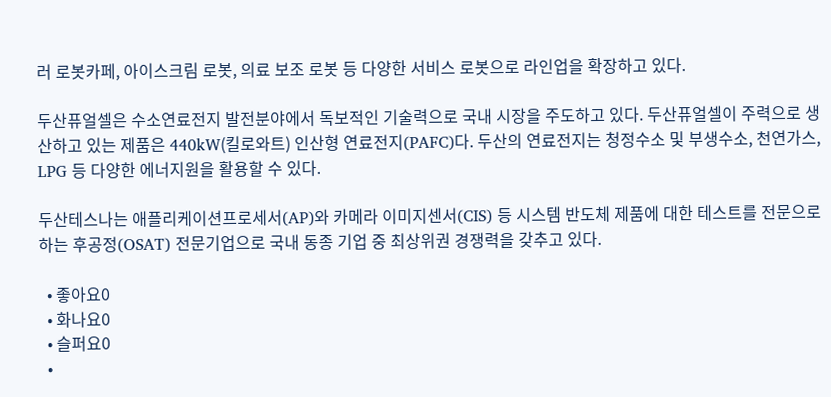러 로봇카페, 아이스크림 로봇, 의료 보조 로봇 등 다양한 서비스 로봇으로 라인업을 확장하고 있다.

두산퓨얼셀은 수소연료전지 발전분야에서 독보적인 기술력으로 국내 시장을 주도하고 있다. 두산퓨얼셀이 주력으로 생산하고 있는 제품은 440kW(킬로와트) 인산형 연료전지(PAFC)다. 두산의 연료전지는 청정수소 및 부생수소, 천연가스, LPG 등 다양한 에너지원을 활용할 수 있다.

두산테스나는 애플리케이션프로세서(AP)와 카메라 이미지센서(CIS) 등 시스템 반도체 제품에 대한 테스트를 전문으로 하는 후공정(OSAT) 전문기업으로 국내 동종 기업 중 최상위권 경쟁력을 갖추고 있다.

  • 좋아요0
  • 화나요0
  • 슬퍼요0
  •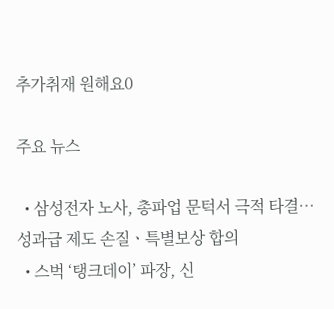추가취재 원해요0

주요 뉴스

  • 삼성전자 노사, 총파업 문턱서 극적 타결…성과급 제도 손질ㆍ특별보상 합의
  • 스벅 ‘탱크데이’ 파장, 신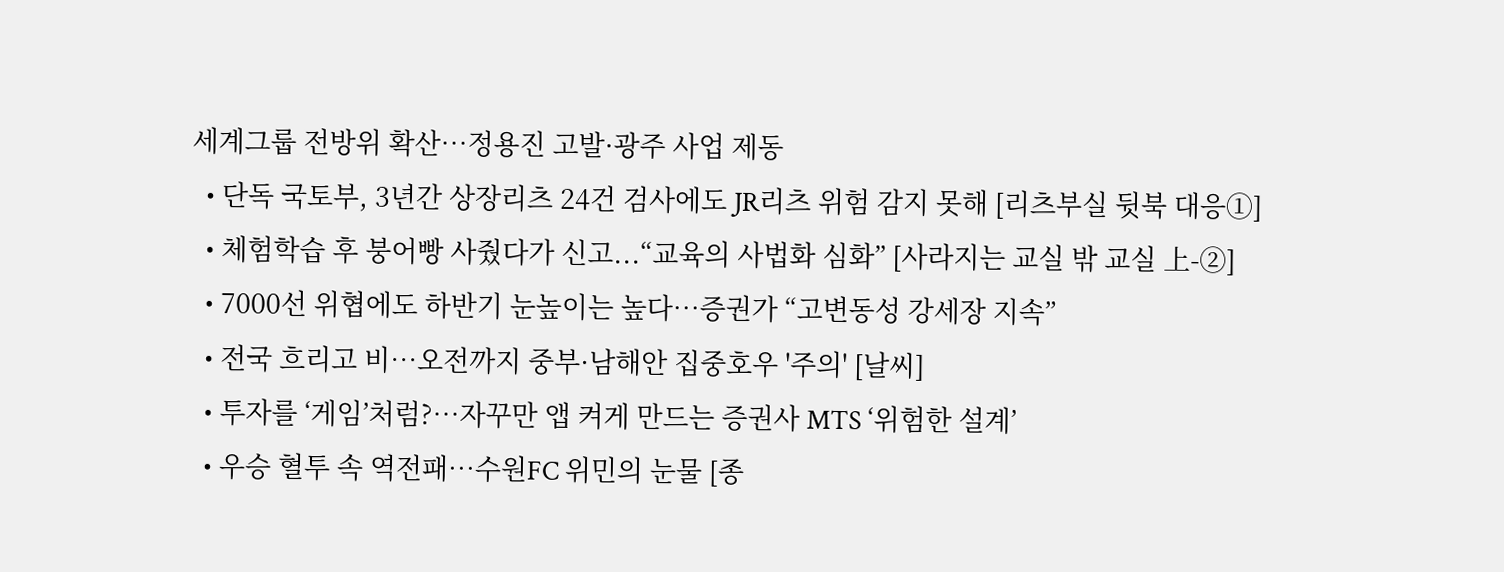세계그룹 전방위 확산…정용진 고발·광주 사업 제동
  • 단독 국토부, 3년간 상장리츠 24건 검사에도 JR리츠 위험 감지 못해 [리츠부실 뒷북 대응①]
  • 체험학습 후 붕어빵 사줬다가 신고...“교육의 사법화 심화” [사라지는 교실 밖 교실 上-②]
  • 7000선 위협에도 하반기 눈높이는 높다…증권가 “고변동성 강세장 지속”
  • 전국 흐리고 비…오전까지 중부·남해안 집중호우 '주의' [날씨]
  • 투자를 ‘게임’처럼?⋯자꾸만 앱 켜게 만드는 증권사 MTS ‘위험한 설계’
  • 우승 혈투 속 역전패…수원FC 위민의 눈물 [종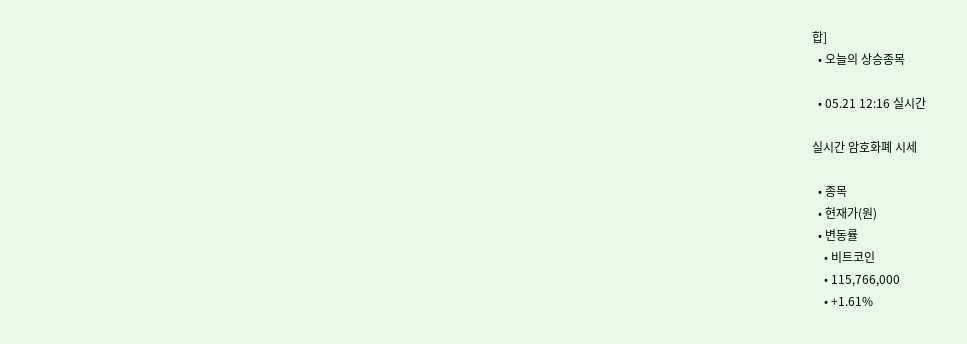합]
  • 오늘의 상승종목

  • 05.21 12:16 실시간

실시간 암호화폐 시세

  • 종목
  • 현재가(원)
  • 변동률
    • 비트코인
    • 115,766,000
    • +1.61%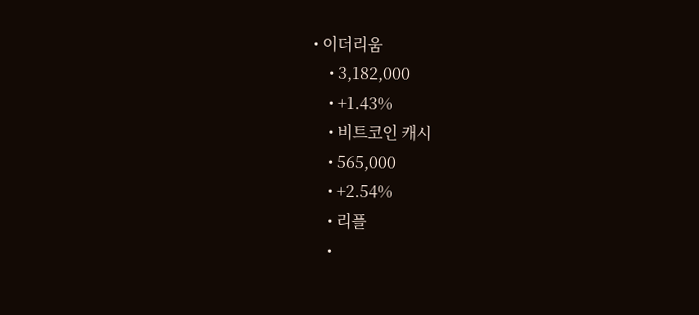• 이더리움
    • 3,182,000
    • +1.43%
    • 비트코인 캐시
    • 565,000
    • +2.54%
    • 리플
    •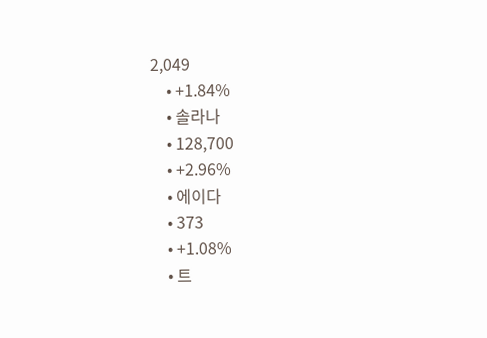2,049
    • +1.84%
    • 솔라나
    • 128,700
    • +2.96%
    • 에이다
    • 373
    • +1.08%
    • 트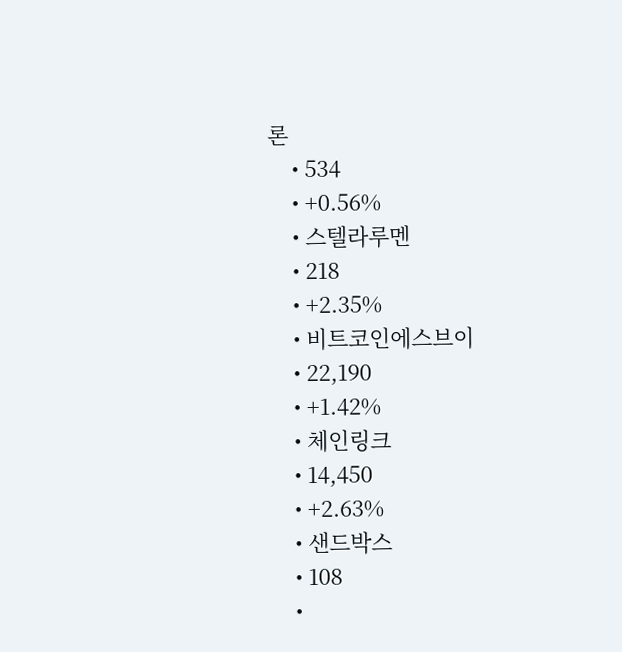론
    • 534
    • +0.56%
    • 스텔라루멘
    • 218
    • +2.35%
    • 비트코인에스브이
    • 22,190
    • +1.42%
    • 체인링크
    • 14,450
    • +2.63%
    • 샌드박스
    • 108
    •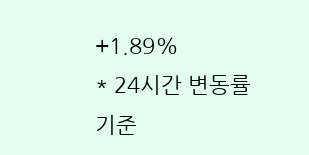+1.89%
* 24시간 변동률 기준